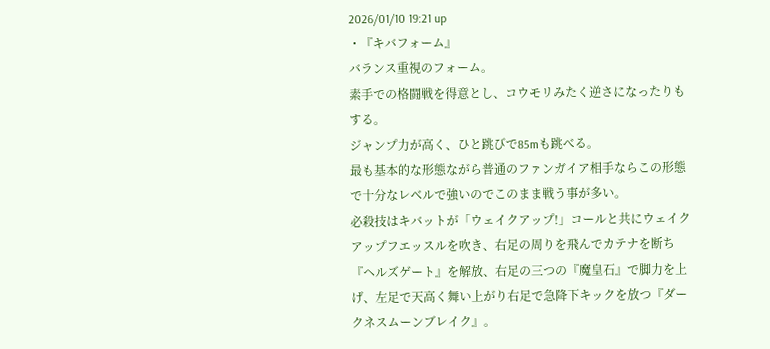2026/01/10 19:21 up
・『キバフォーム』
バランス重視のフォーム。
素手での格闘戦を得意とし、コウモリみたく逆さになったりもする。
ジャンプ力が高く、ひと跳びで85mも跳べる。
最も基本的な形態ながら普通のファンガイア相手ならこの形態で十分なレベルで強いのでこのまま戦う事が多い。
必殺技はキバットが「ウェイクアップ!」コールと共にウェイクアップフエッスルを吹き、右足の周りを飛んでカテナを断ち『ヘルズゲート』を解放、右足の三つの『魔皇石』で脚力を上げ、左足で天高く舞い上がり右足で急降下キックを放つ『ダークネスムーンブレイク』。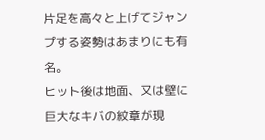片足を高々と上げてジャンプする姿勢はあまりにも有名。
ヒット後は地面、又は壁に巨大なキバの紋章が現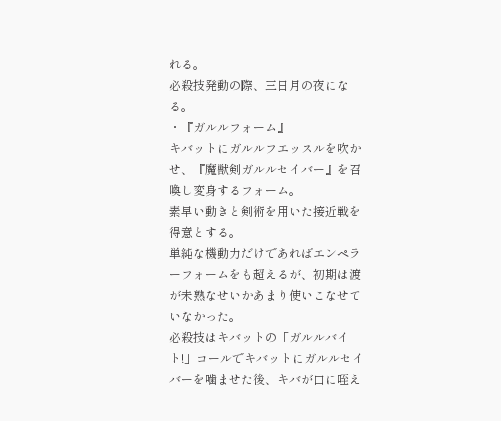れる。
必殺技発動の際、三日月の夜になる。
・『ガルルフォーム』
キバットにガルルフエッスルを吹かせ、『魔獣剣ガルルセイバー』を召喚し変身するフォーム。
素早い動きと剣術を用いた接近戦を得意とする。
単純な機動力だけであればエンペラーフォームをも超えるが、初期は渡が未熟なせいかあまり使いこなせていなかった。
必殺技はキバットの「ガルルバイト!」コールでキバットにガルルセイバーを噛ませた後、キバが口に咥え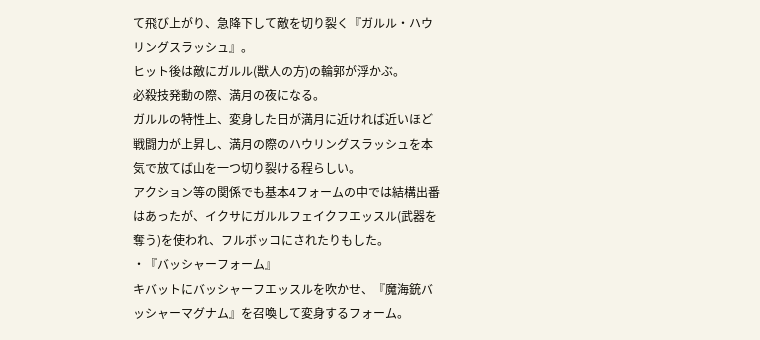て飛び上がり、急降下して敵を切り裂く『ガルル・ハウリングスラッシュ』。
ヒット後は敵にガルル(獣人の方)の輪郭が浮かぶ。
必殺技発動の際、満月の夜になる。
ガルルの特性上、変身した日が満月に近ければ近いほど戦闘力が上昇し、満月の際のハウリングスラッシュを本気で放てば山を一つ切り裂ける程らしい。
アクション等の関係でも基本4フォームの中では結構出番はあったが、イクサにガルルフェイクフエッスル(武器を奪う)を使われ、フルボッコにされたりもした。
・『バッシャーフォーム』
キバットにバッシャーフエッスルを吹かせ、『魔海銃バッシャーマグナム』を召喚して変身するフォーム。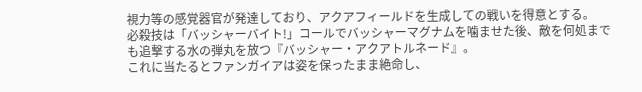視力等の感覚器官が発達しており、アクアフィールドを生成しての戦いを得意とする。
必殺技は「バッシャーバイト!」コールでバッシャーマグナムを噛ませた後、敵を何処までも追撃する水の弾丸を放つ『バッシャー・アクアトルネード』。
これに当たるとファンガイアは姿を保ったまま絶命し、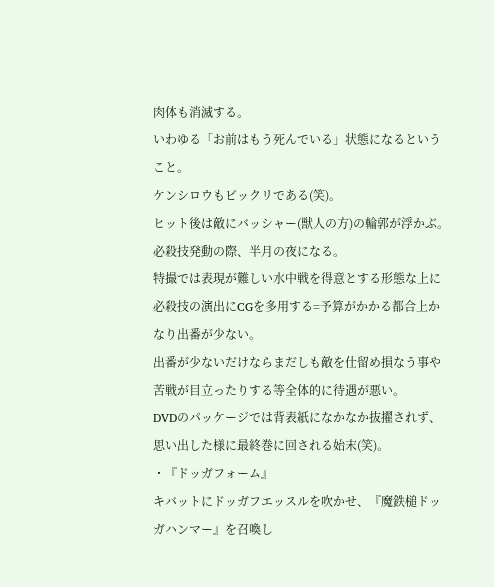肉体も消滅する。
いわゆる「お前はもう死んでいる」状態になるということ。
ケンシロウもビックリである(笑)。
ヒット後は敵にバッシャー(獣人の方)の輪郭が浮かぶ。
必殺技発動の際、半月の夜になる。
特撮では表現が難しい水中戦を得意とする形態な上に必殺技の演出にCGを多用する=予算がかかる都合上かなり出番が少ない。
出番が少ないだけならまだしも敵を仕留め損なう事や苦戦が目立ったりする等全体的に待遇が悪い。
DVDのパッケージでは背表紙になかなか抜擢されず、思い出した様に最終巻に回される始末(笑)。
・『ドッガフォーム』
キバットにドッガフエッスルを吹かせ、『魔鉄槌ドッガハンマー』を召喚し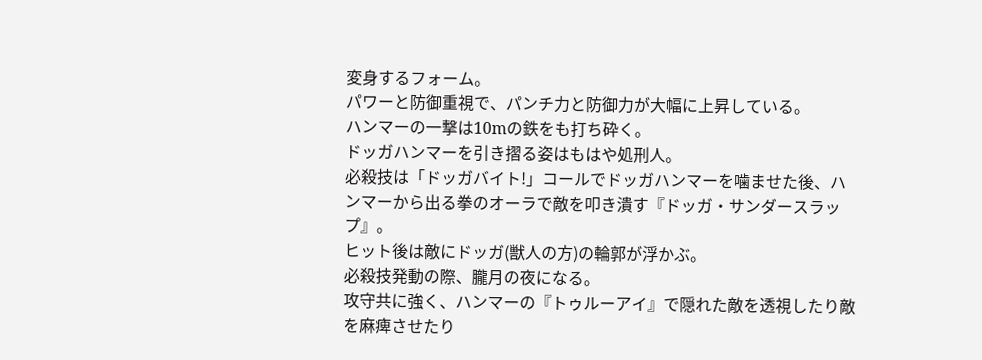変身するフォーム。
パワーと防御重視で、パンチ力と防御力が大幅に上昇している。
ハンマーの一撃は10mの鉄をも打ち砕く。
ドッガハンマーを引き摺る姿はもはや処刑人。
必殺技は「ドッガバイト!」コールでドッガハンマーを噛ませた後、ハンマーから出る拳のオーラで敵を叩き潰す『ドッガ・サンダースラップ』。
ヒット後は敵にドッガ(獣人の方)の輪郭が浮かぶ。
必殺技発動の際、朧月の夜になる。
攻守共に強く、ハンマーの『トゥルーアイ』で隠れた敵を透視したり敵を麻痺させたり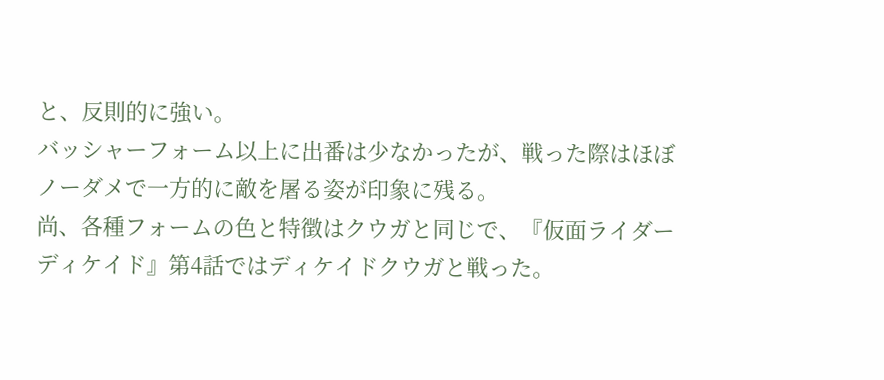と、反則的に強い。
バッシャーフォーム以上に出番は少なかったが、戦った際はほぼノーダメで一方的に敵を屠る姿が印象に残る。
尚、各種フォームの色と特徴はクウガと同じで、『仮面ライダーディケイド』第4話ではディケイドクウガと戦った。